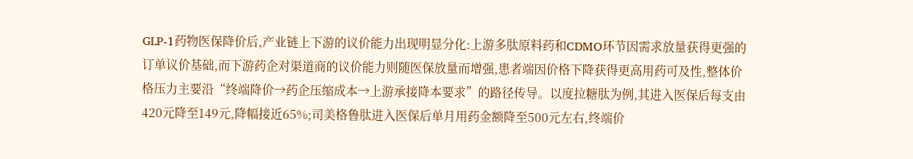GLP-1药物医保降价后,产业链上下游的议价能力出现明显分化:上游多肽原料药和CDMO环节因需求放量获得更强的订单议价基础,而下游药企对渠道商的议价能力则随医保放量而增强,患者端因价格下降获得更高用药可及性,整体价格压力主要沿“终端降价→药企压缩成本→上游承接降本要求”的路径传导。以度拉糖肽为例,其进入医保后每支由420元降至149元,降幅接近65%;司美格鲁肽进入医保后单月用药金额降至500元左右,终端价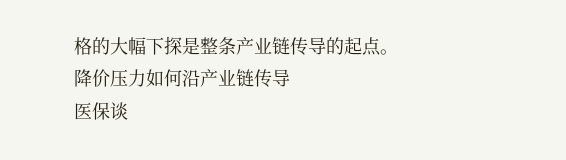格的大幅下探是整条产业链传导的起点。
降价压力如何沿产业链传导
医保谈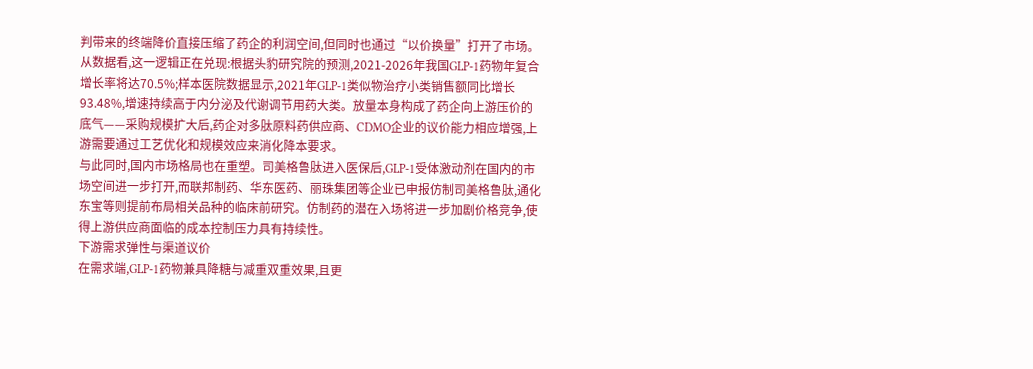判带来的终端降价直接压缩了药企的利润空间,但同时也通过“以价换量”打开了市场。从数据看,这一逻辑正在兑现:根据头豹研究院的预测,2021-2026年我国GLP-1药物年复合增长率将达70.5%;样本医院数据显示,2021年GLP-1类似物治疗小类销售额同比增长93.48%,增速持续高于内分泌及代谢调节用药大类。放量本身构成了药企向上游压价的底气——采购规模扩大后,药企对多肽原料药供应商、CDMO企业的议价能力相应增强,上游需要通过工艺优化和规模效应来消化降本要求。
与此同时,国内市场格局也在重塑。司美格鲁肽进入医保后,GLP-1受体激动剂在国内的市场空间进一步打开,而联邦制药、华东医药、丽珠集团等企业已申报仿制司美格鲁肽,通化东宝等则提前布局相关品种的临床前研究。仿制药的潜在入场将进一步加剧价格竞争,使得上游供应商面临的成本控制压力具有持续性。
下游需求弹性与渠道议价
在需求端,GLP-1药物兼具降糖与减重双重效果,且更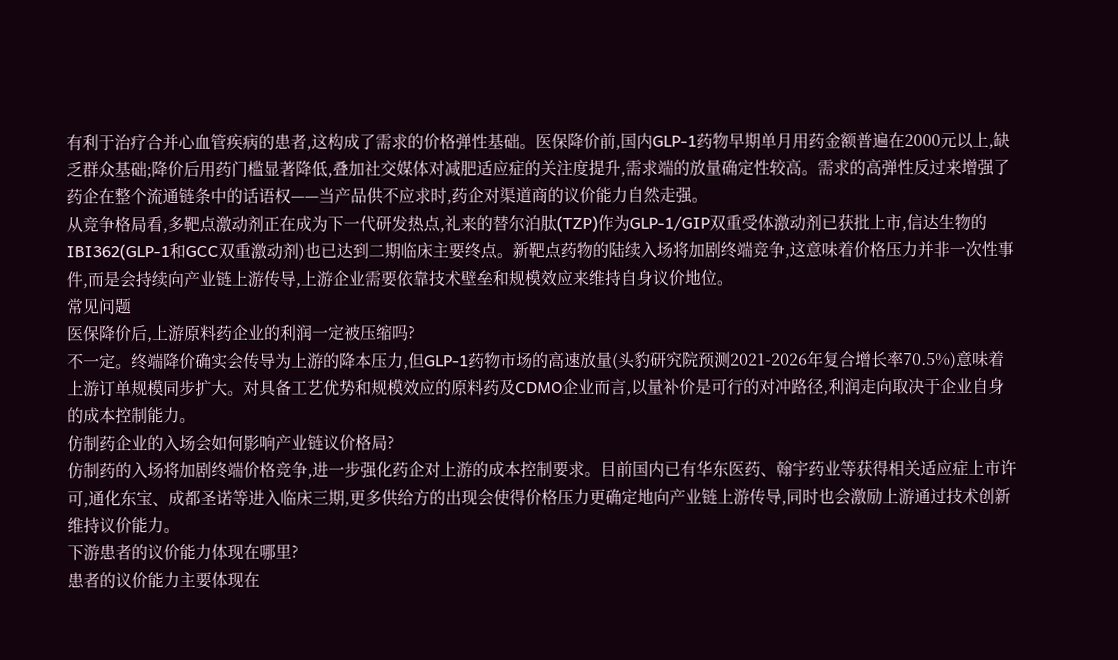有利于治疗合并心血管疾病的患者,这构成了需求的价格弹性基础。医保降价前,国内GLP-1药物早期单月用药金额普遍在2000元以上,缺乏群众基础;降价后用药门槛显著降低,叠加社交媒体对减肥适应症的关注度提升,需求端的放量确定性较高。需求的高弹性反过来增强了药企在整个流通链条中的话语权——当产品供不应求时,药企对渠道商的议价能力自然走强。
从竞争格局看,多靶点激动剂正在成为下一代研发热点,礼来的替尔泊肽(TZP)作为GLP-1/GIP双重受体激动剂已获批上市,信达生物的IBI362(GLP-1和GCC双重激动剂)也已达到二期临床主要终点。新靶点药物的陆续入场将加剧终端竞争,这意味着价格压力并非一次性事件,而是会持续向产业链上游传导,上游企业需要依靠技术壁垒和规模效应来维持自身议价地位。
常见问题
医保降价后,上游原料药企业的利润一定被压缩吗?
不一定。终端降价确实会传导为上游的降本压力,但GLP-1药物市场的高速放量(头豹研究院预测2021-2026年复合增长率70.5%)意味着上游订单规模同步扩大。对具备工艺优势和规模效应的原料药及CDMO企业而言,以量补价是可行的对冲路径,利润走向取决于企业自身的成本控制能力。
仿制药企业的入场会如何影响产业链议价格局?
仿制药的入场将加剧终端价格竞争,进一步强化药企对上游的成本控制要求。目前国内已有华东医药、翰宇药业等获得相关适应症上市许可,通化东宝、成都圣诺等进入临床三期,更多供给方的出现会使得价格压力更确定地向产业链上游传导,同时也会激励上游通过技术创新维持议价能力。
下游患者的议价能力体现在哪里?
患者的议价能力主要体现在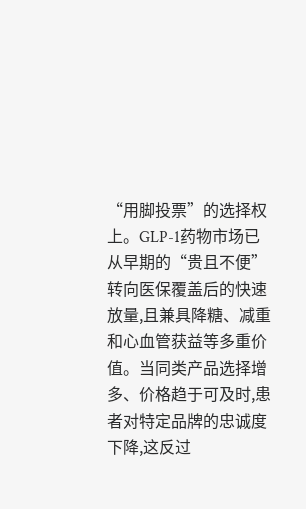“用脚投票”的选择权上。GLP-1药物市场已从早期的“贵且不便”转向医保覆盖后的快速放量,且兼具降糖、减重和心血管获益等多重价值。当同类产品选择增多、价格趋于可及时,患者对特定品牌的忠诚度下降,这反过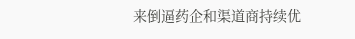来倒逼药企和渠道商持续优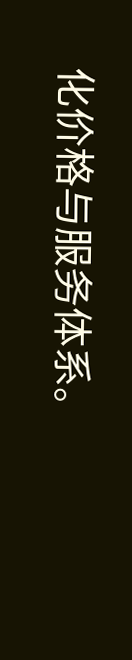化价格与服务体系。